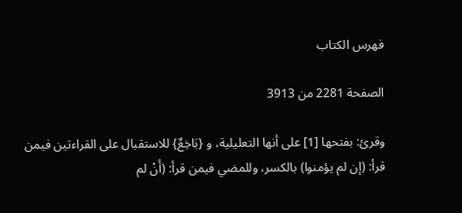فهرس الكتاب

الصفحة 2281 من 3913

وقرئ: بفتحها [1] على أنها التعليلية، و {بَاخِعٌ} للاستقبال على القراءتين فيمن قرأ: (إن لم يؤمنوا) بالكسر، وللمضي فيمن قرأ: (أَنْ لم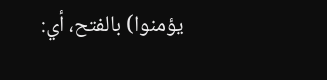يؤمنوا) بالفتح، أي: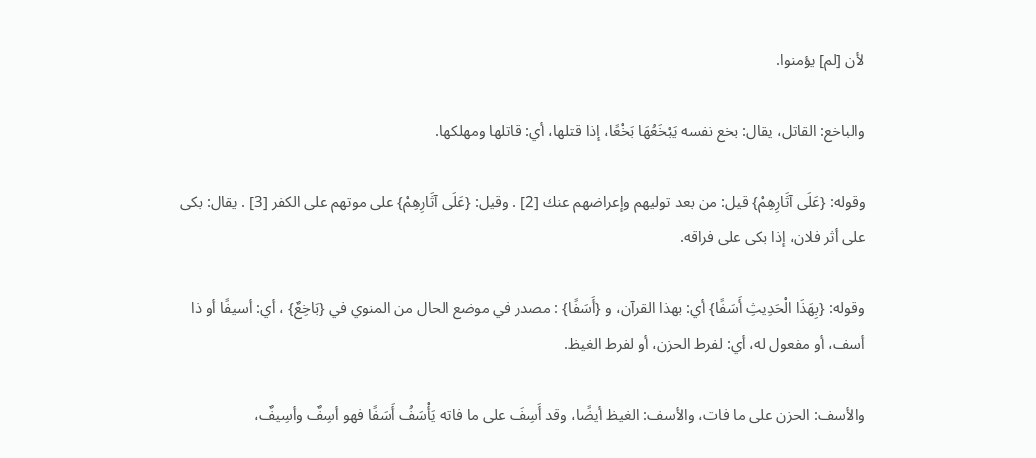لأن [لم] يؤمنوا.

والباخع: القاتل، يقال: بخع نفسه يَبْخَعُهَا بَخْعًا، إذا قتلها، أي: قاتلها ومهلكها.

وقوله: {عَلَى آثَارِهِمْ} قيل: من بعد توليهم وإعراضهم عنك [2] . وقيل: {عَلَى آثَارِهِمْ} على موتهم على الكفر [3] . يقال: بكى على أثر فلان، إذا بكى على فراقه.

وقوله: {بِهَذَا الْحَدِيثِ أَسَفًا} أي: بهذا القرآن، و {أَسَفًا} : مصدر في موضع الحال من المنوي في {بَاخِعٌ} ، أي: أسيفًا أو ذا أسف، أو مفعول له، أي: لفرط الحزن، أو لفرط الغيظ.

والأسف: الحزن على ما فات، والأسف: الغيظ أيضًا، وقد أَسِفَ على ما فاته يَأْسَفُ أَسَفًا فهو أسِفٌ وأسِيفٌ،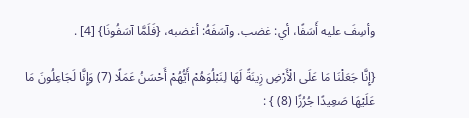وأسِفَ عليه أَسَفًا، أي: غضب. وآسَفَهُ: أغضبه، {فَلَمَّا آسَفُونَا} [4] .

{إِنَّا جَعَلْنَا مَا عَلَى الْأَرْضِ زِينَةً لَهَا لِنَبْلُوَهُمْ أَيُّهُمْ أَحْسَنُ عَمَلًا (7) وَإِنَّا لَجَاعِلُونَ مَا عَلَيْهَا صَعِيدًا جُرُزًا (8) } :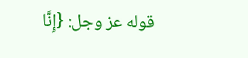قوله عز وجل: {إِنَّا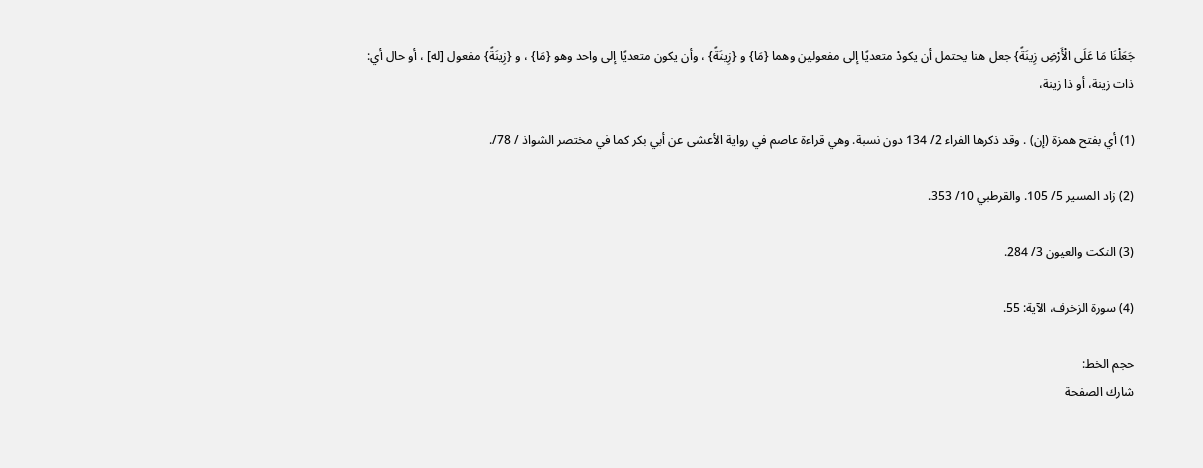جَعَلْنَا مَا عَلَى الْأَرْضِ زِينَةً} جعل هنا يحتمل أن يكودْ متعديًا إلى مفعولين وهما {مَا} و {زِينَةً} ، وأن يكون متعديًا إلى واحد وهو {مَا} ، و {زِينَةً} مفعول [له] ، أو حال أي: ذات زينة، أو ذا زينة،

(1) أي بفتح همزة (إن) . وقد ذكرها الفراء 2/ 134 دون نسبة. وهي قراءة عاصم في رواية الأعشى عن أبي بكر كما في مختصر الشواذ / 78/.

(2) زاد المسير 5/ 105. والقرطبي 10/ 353.

(3) النكت والعيون 3/ 284.

(4) سورة الزخرف، الآية: 55.

حجم الخط:
شارك الصفحة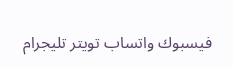فيسبوك واتساب تويتر تليجرام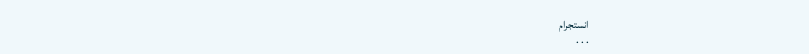انستجرام
. . .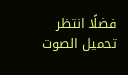فضلًا انتظر تحميل الصوت